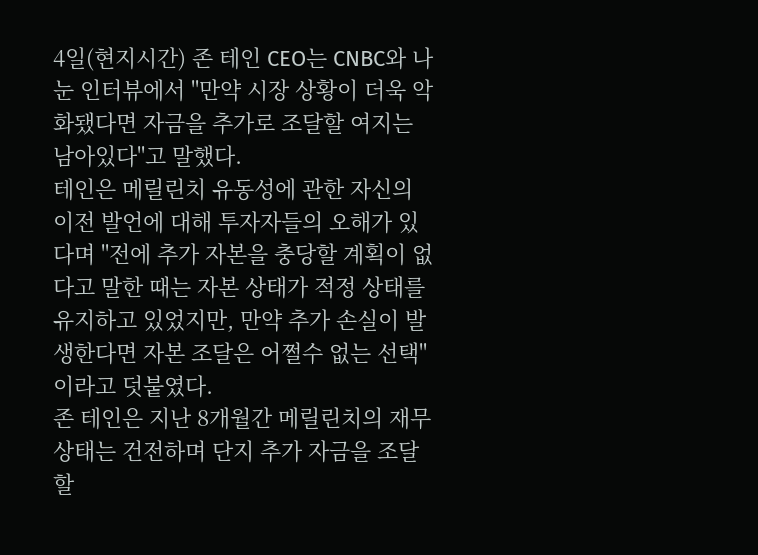4일(현지시간) 존 테인 CEO는 CNBC와 나눈 인터뷰에서 "만약 시장 상황이 더욱 악화됐다면 자금을 추가로 조달할 여지는 남아있다"고 말했다.
테인은 메릴린치 유동성에 관한 자신의 이전 발언에 대해 투자자들의 오해가 있다며 "전에 추가 자본을 충당할 계획이 없다고 말한 때는 자본 상태가 적정 상태를 유지하고 있었지만, 만약 추가 손실이 발생한다면 자본 조달은 어쩔수 없는 선택"이라고 덧붙였다.
존 테인은 지난 8개월간 메릴린치의 재무 상태는 건전하며 단지 추가 자금을 조달할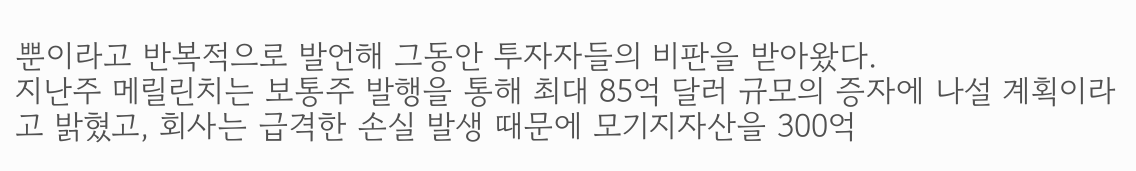뿐이라고 반복적으로 발언해 그동안 투자자들의 비판을 받아왔다.
지난주 메릴린치는 보통주 발행을 통해 최대 85억 달러 규모의 증자에 나설 계획이라고 밝혔고, 회사는 급격한 손실 발생 때문에 모기지자산을 300억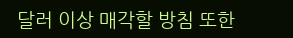달러 이상 매각할 방침 또한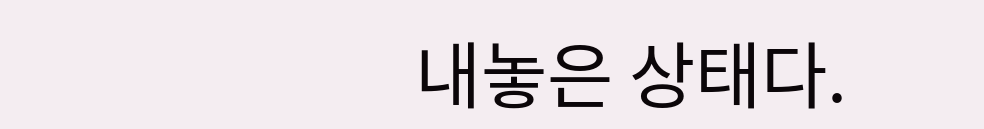내놓은 상태다.